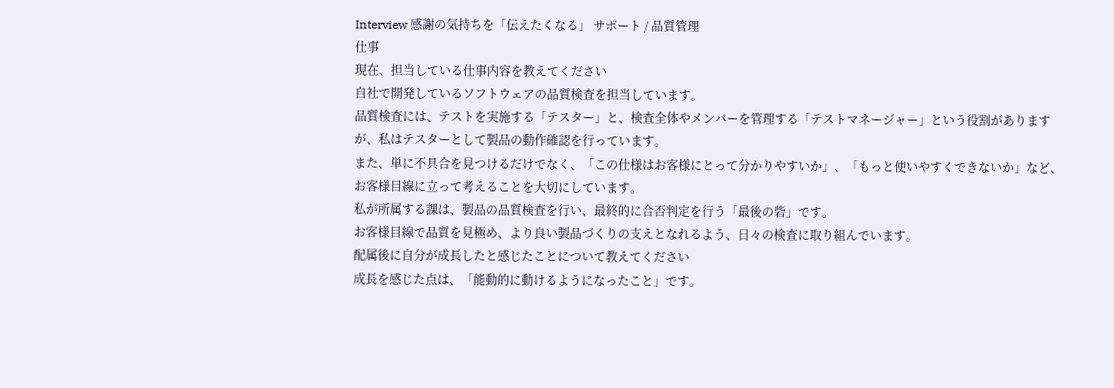Interview 感謝の気持ちを「伝えたくなる」 サポート / 品質管理
仕事
現在、担当している仕事内容を教えてください
自社で開発しているソフトウェアの品質検査を担当しています。
品質検査には、テストを実施する「テスター」と、検査全体やメンバーを管理する「テストマネージャー」という役割がありますが、私はテスターとして製品の動作確認を行っています。
また、単に不具合を見つけるだけでなく、「この仕様はお客様にとって分かりやすいか」、「もっと使いやすくできないか」など、お客様目線に立って考えることを大切にしています。
私が所属する課は、製品の品質検査を行い、最終的に合否判定を行う「最後の砦」です。
お客様目線で品質を見極め、より良い製品づくりの支えとなれるよう、日々の検査に取り組んでいます。
配属後に自分が成長したと感じたことについて教えてください
成長を感じた点は、「能動的に動けるようになったこと」です。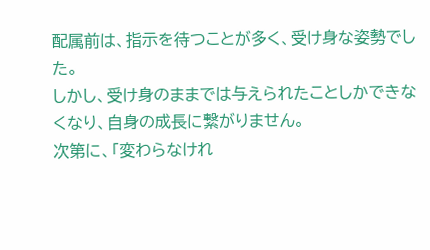配属前は、指示を待つことが多く、受け身な姿勢でした。
しかし、受け身のままでは与えられたことしかできなくなり、自身の成長に繋がりません。
次第に、「変わらなけれ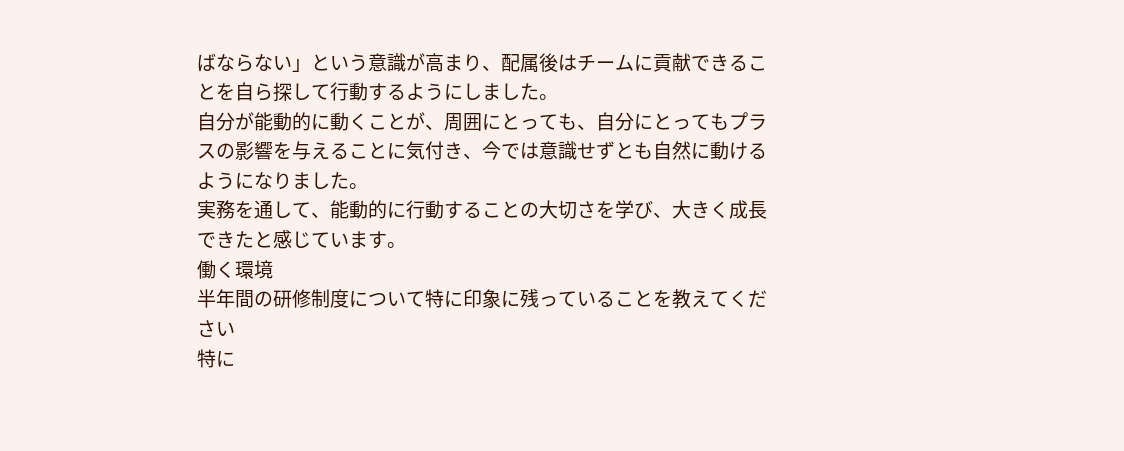ばならない」という意識が高まり、配属後はチームに貢献できることを自ら探して行動するようにしました。
自分が能動的に動くことが、周囲にとっても、自分にとってもプラスの影響を与えることに気付き、今では意識せずとも自然に動けるようになりました。
実務を通して、能動的に行動することの大切さを学び、大きく成長できたと感じています。
働く環境
半年間の研修制度について特に印象に残っていることを教えてください
特に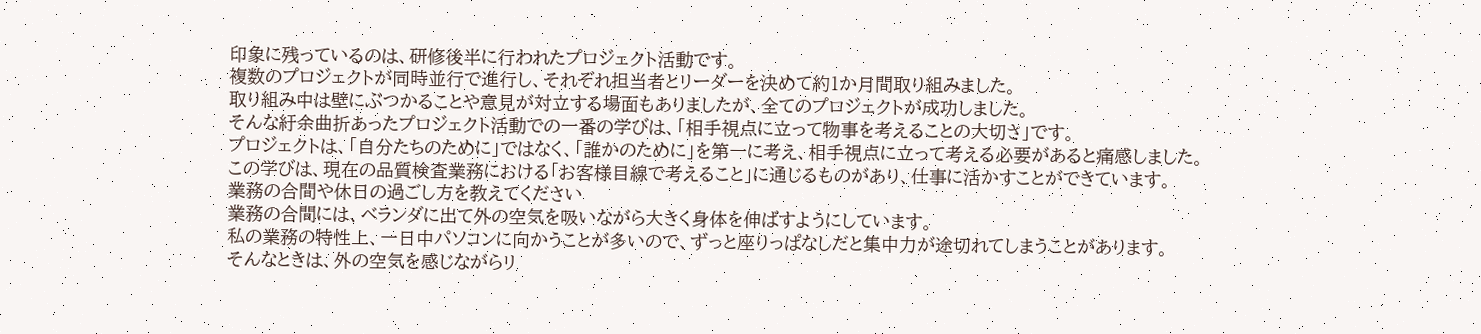印象に残っているのは、研修後半に行われたプロジェクト活動です。
複数のプロジェクトが同時並行で進行し、それぞれ担当者とリーダーを決めて約1か月間取り組みました。
取り組み中は壁にぶつかることや意見が対立する場面もありましたが、全てのプロジェクトが成功しました。
そんな紆余曲折あったプロジェクト活動での一番の学びは、「相手視点に立って物事を考えることの大切さ」です。
プロジェクトは、「自分たちのために」ではなく、「誰かのために」を第一に考え、相手視点に立って考える必要があると痛感しました。
この学びは、現在の品質検査業務における「お客様目線で考えること」に通じるものがあり、仕事に活かすことができています。
業務の合間や休日の過ごし方を教えてください
業務の合間には、ベランダに出て外の空気を吸いながら大きく身体を伸ばすようにしています。
私の業務の特性上、一日中パソコンに向かうことが多いので、ずっと座りっぱなしだと集中力が途切れてしまうことがあります。
そんなときは、外の空気を感じながらリ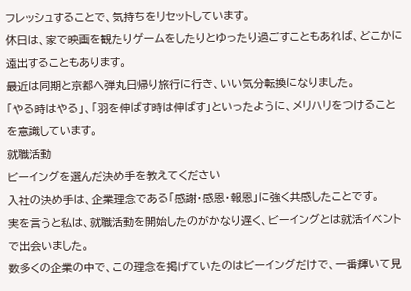フレッシュすることで、気持ちをリセットしています。
休日は、家で映画を観たりゲームをしたりとゆったり過ごすこともあれば、どこかに遠出することもあります。
最近は同期と京都へ弾丸日帰り旅行に行き、いい気分転換になりました。
「やる時はやる」、「羽を伸ばす時は伸ばす」といったように、メリハリをつけることを意識しています。
就職活動
ビーイングを選んだ決め手を教えてください
入社の決め手は、企業理念である「感謝・感恩・報恩」に強く共感したことです。
実を言うと私は、就職活動を開始したのがかなり遅く、ビーイングとは就活イベントで出会いました。
数多くの企業の中で、この理念を掲げていたのはビーイングだけで、一番輝いて見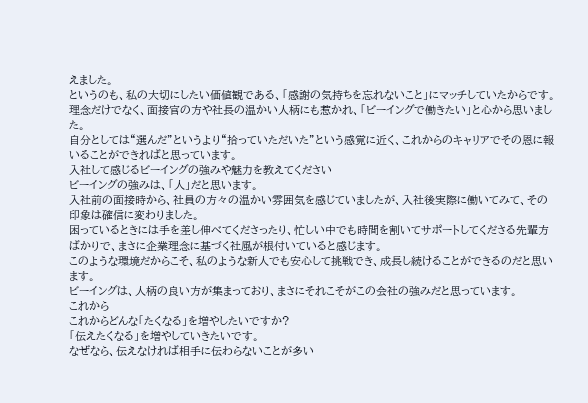えました。
というのも、私の大切にしたい価値観である、「感謝の気持ちを忘れないこと」にマッチしていたからです。
理念だけでなく、面接官の方や社長の温かい人柄にも惹かれ、「ビーイングで働きたい」と心から思いました。
自分としては“選んだ”というより“拾っていただいた”という感覚に近く、これからのキャリアでその恩に報いることができればと思っています。
入社して感じるビーイングの強みや魅力を教えてください
ビーイングの強みは、「人」だと思います。
入社前の面接時から、社員の方々の温かい雰囲気を感じていましたが、入社後実際に働いてみて、その印象は確信に変わりました。
困っているときには手を差し伸べてくださったり、忙しい中でも時間を割いてサポートしてくださる先輩方ばかりで、まさに企業理念に基づく社風が根付いていると感じます。
このような環境だからこそ、私のような新人でも安心して挑戦でき、成長し続けることができるのだと思います。
ビーイングは、人柄の良い方が集まっており、まさにそれこそがこの会社の強みだと思っています。
これから
これからどんな「たくなる」を増やしたいですか?
「伝えたくなる」を増やしていきたいです。
なぜなら、伝えなければ相手に伝わらないことが多い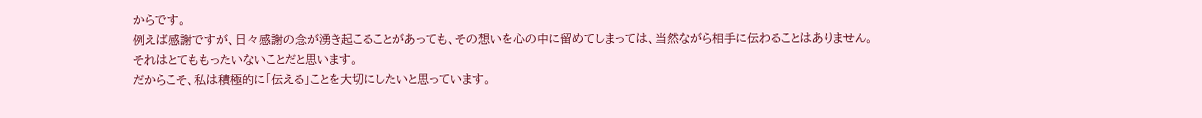からです。
例えば感謝ですが、日々感謝の念が湧き起こることがあっても、その想いを心の中に留めてしまっては、当然ながら相手に伝わることはありません。
それはとてももったいないことだと思います。
だからこそ、私は積極的に「伝える」ことを大切にしたいと思っています。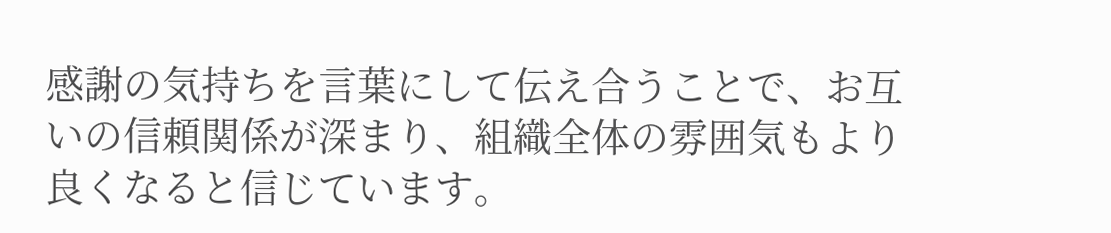感謝の気持ちを言葉にして伝え合うことで、お互いの信頼関係が深まり、組織全体の雰囲気もより良くなると信じています。